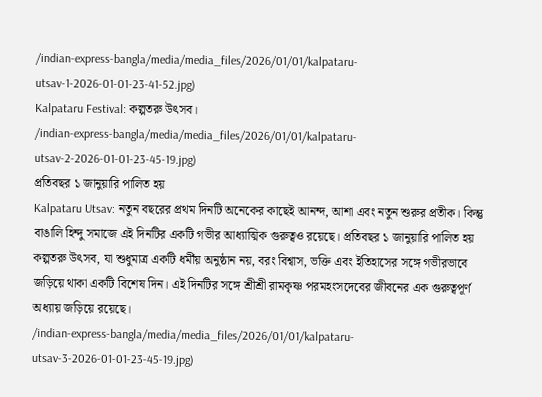/indian-express-bangla/media/media_files/2026/01/01/kalpataru-utsav-1-2026-01-01-23-41-52.jpg)
Kalpataru Festival: কল্পতরু উৎসব।
/indian-express-bangla/media/media_files/2026/01/01/kalpataru-utsav-2-2026-01-01-23-45-19.jpg)
প্রতিবছর ১ জানুয়ারি পালিত হয়
Kalpataru Utsav: নতুন বছরের প্রথম দিনটি অনেকের কাছেই আনন্দ, আশা এবং নতুন শুরুর প্রতীক। কিন্তু বাঙালি হিন্দু সমাজে এই দিনটির একটি গভীর আধ্যাত্মিক গুরুত্বও রয়েছে। প্রতিবছর ১ জানুয়ারি পালিত হয় কল্পতরু উৎসব, যা শুধুমাত্র একটি ধর্মীয় অনুষ্ঠান নয়, বরং বিশ্বাস, ভক্তি এবং ইতিহাসের সঙ্গে গভীরভাবে জড়িয়ে থাকা একটি বিশেষ দিন। এই দিনটির সঙ্গে শ্রীশ্রী রামকৃষ্ণ পরমহংসদেবের জীবনের এক গুরুত্বপূর্ণ অধ্যায় জড়িয়ে রয়েছে।
/indian-express-bangla/media/media_files/2026/01/01/kalpataru-utsav-3-2026-01-01-23-45-19.jpg)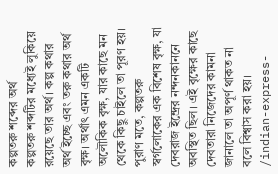কল্পতরু শব্দের অর্থ
কল্পতরু শব্দটির মধ্যেই লুকিয়ে রয়েছে তার অর্থ। কল্প কথার অর্থ ইচ্ছে এবং তরু কথার অর্থ বৃক্ষ। অর্থাৎ এমন একটি অলৌকিক বৃক্ষ, যার কাছে মন থেকে কিছু চাইলে তা পূরণ হয়। পুরাণ মতে, কল্পতরু স্বর্গলোকের এক বিশেষ বৃক্ষ, যা দেবরাজ ইন্দ্রের নন্দনকাননে অবস্থিত ছিল। এই বৃক্ষের কাছে দেবতারা নিজেদের কামনা জানালে তা অপূর্ণ থাকত না বলে বিশ্বাস করা হয়।
/indian-express-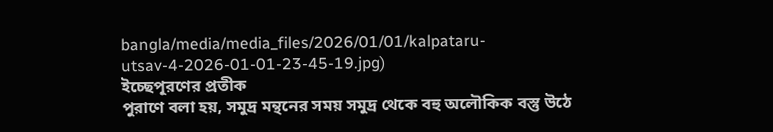bangla/media/media_files/2026/01/01/kalpataru-utsav-4-2026-01-01-23-45-19.jpg)
ইচ্ছেপূরণের প্রতীক
পুরাণে বলা হয়, সমুদ্র মন্থনের সময় সমুদ্র থেকে বহু অলৌকিক বস্তু উঠে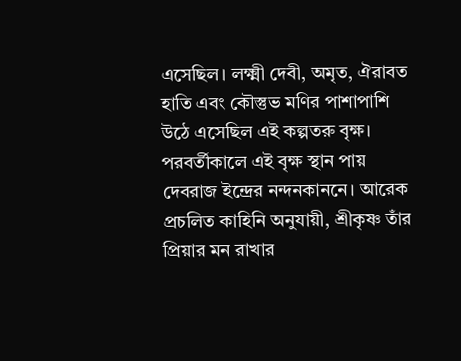এসেছিল। লক্ষ্মী দেবী, অমৃত, ঐরাবত হাতি এবং কৌস্তুভ মণির পাশাপাশি উঠে এসেছিল এই কল্পতরু বৃক্ষ। পরবর্তীকালে এই বৃক্ষ স্থান পায় দেবরাজ ইন্দ্রের নন্দনকাননে। আরেক প্রচলিত কাহিনি অনুযায়ী, শ্রীকৃষ্ণ তাঁর প্রিয়ার মন রাখার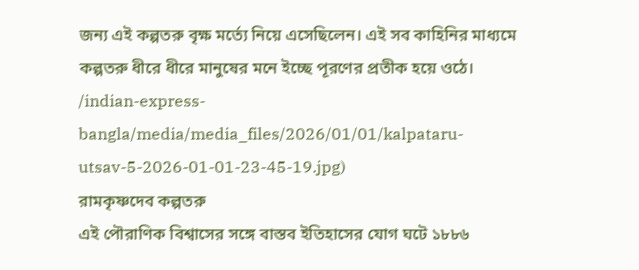জন্য এই কল্পতরু বৃক্ষ মর্ত্যে নিয়ে এসেছিলেন। এই সব কাহিনির মাধ্যমে কল্পতরু ধীরে ধীরে মানুষের মনে ইচ্ছে পূরণের প্রতীক হয়ে ওঠে।
/indian-express-bangla/media/media_files/2026/01/01/kalpataru-utsav-5-2026-01-01-23-45-19.jpg)
রামকৃষ্ণদেব কল্পতরু
এই পৌরাণিক বিশ্বাসের সঙ্গে বাস্তব ইতিহাসের যোগ ঘটে ১৮৮৬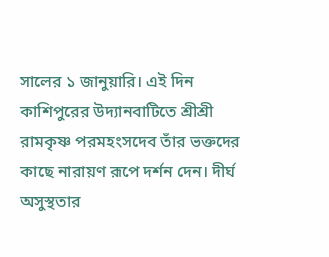সালের ১ জানুয়ারি। এই দিন কাশিপুরের উদ্যানবাটিতে শ্রীশ্রী রামকৃষ্ণ পরমহংসদেব তাঁর ভক্তদের কাছে নারায়ণ রূপে দর্শন দেন। দীর্ঘ অসুস্থতার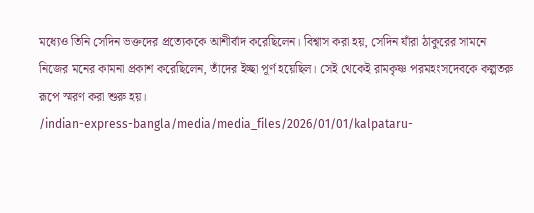মধ্যেও তিনি সেদিন ভক্তদের প্রত্যেককে আশীর্বাদ করেছিলেন। বিশ্বাস করা হয়, সেদিন যাঁরা ঠাকুরের সামনে নিজের মনের কামনা প্রকাশ করেছিলেন, তাঁদের ইচ্ছা পূর্ণ হয়েছিল। সেই থেকেই রামকৃষ্ণ পরমহংসদেবকে কল্পতরু রূপে স্মরণ করা শুরু হয়।
/indian-express-bangla/media/media_files/2026/01/01/kalpataru-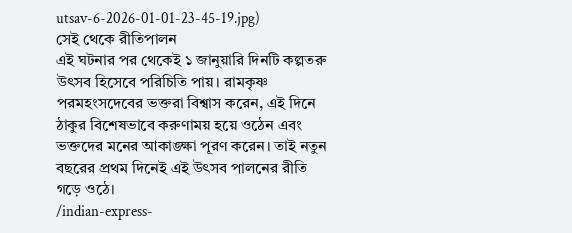utsav-6-2026-01-01-23-45-19.jpg)
সেই থেকে রীতিপালন
এই ঘটনার পর থেকেই ১ জানুয়ারি দিনটি কল্পতরু উৎসব হিসেবে পরিচিতি পায়। রামকৃষ্ণ পরমহংসদেবের ভক্তরা বিশ্বাস করেন, এই দিনে ঠাকুর বিশেষভাবে করুণাময় হয়ে ওঠেন এবং ভক্তদের মনের আকাঙ্ক্ষা পূরণ করেন। তাই নতুন বছরের প্রথম দিনেই এই উৎসব পালনের রীতি গড়ে ওঠে।
/indian-express-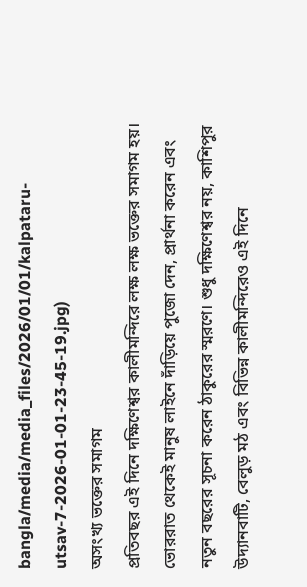bangla/media/media_files/2026/01/01/kalpataru-utsav-7-2026-01-01-23-45-19.jpg)
অসংখ্য ভক্তের সমাগম
প্রতিবছর এই দিনে দক্ষিণেশ্বর কালীমন্দিরে লক্ষ লক্ষ ভক্তের সমাগম হয়। ভোররাত থেকেই মানুষ লাইনে দাঁড়িয়ে পুজো দেন, প্রার্থনা করেন এবং নতুন বছরের সূচনা করেন ঠাকুরের স্মরণে। শুধু দক্ষিণেশ্বর নয়, কাশিপুর উদ্যানবাটি, বেলুড় মঠ এবং বিভিন্ন কালীমন্দিরেও এই দিনে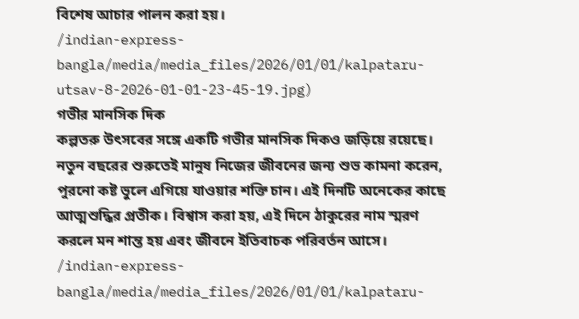বিশেষ আচার পালন করা হয়।
/indian-express-bangla/media/media_files/2026/01/01/kalpataru-utsav-8-2026-01-01-23-45-19.jpg)
গভীর মানসিক দিক
কল্পতরু উৎসবের সঙ্গে একটি গভীর মানসিক দিকও জড়িয়ে রয়েছে। নতুন বছরের শুরুতেই মানুষ নিজের জীবনের জন্য শুভ কামনা করেন, পুরনো কষ্ট ভুলে এগিয়ে যাওয়ার শক্তি চান। এই দিনটি অনেকের কাছে আত্মশুদ্ধির প্রতীক। বিশ্বাস করা হয়, এই দিনে ঠাকুরের নাম স্মরণ করলে মন শান্ত হয় এবং জীবনে ইতিবাচক পরিবর্তন আসে।
/indian-express-bangla/media/media_files/2026/01/01/kalpataru-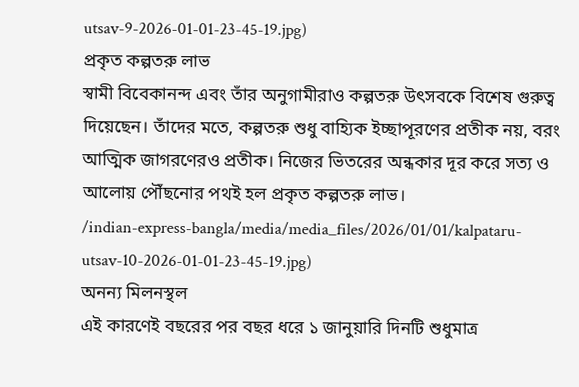utsav-9-2026-01-01-23-45-19.jpg)
প্রকৃত কল্পতরু লাভ
স্বামী বিবেকানন্দ এবং তাঁর অনুগামীরাও কল্পতরু উৎসবকে বিশেষ গুরুত্ব দিয়েছেন। তাঁদের মতে, কল্পতরু শুধু বাহ্যিক ইচ্ছাপূরণের প্রতীক নয়, বরং আত্মিক জাগরণেরও প্রতীক। নিজের ভিতরের অন্ধকার দূর করে সত্য ও আলোয় পৌঁছনোর পথই হল প্রকৃত কল্পতরু লাভ।
/indian-express-bangla/media/media_files/2026/01/01/kalpataru-utsav-10-2026-01-01-23-45-19.jpg)
অনন্য মিলনস্থল
এই কারণেই বছরের পর বছর ধরে ১ জানুয়ারি দিনটি শুধুমাত্র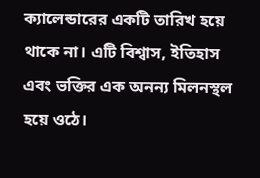ক্যালেন্ডারের একটি তারিখ হয়ে থাকে না। এটি বিশ্বাস, ইতিহাস এবং ভক্তির এক অনন্য মিলনস্থল হয়ে ওঠে।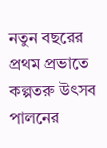নতুন বছরের প্রথম প্রভাতে কল্পতরু উৎসব পালনের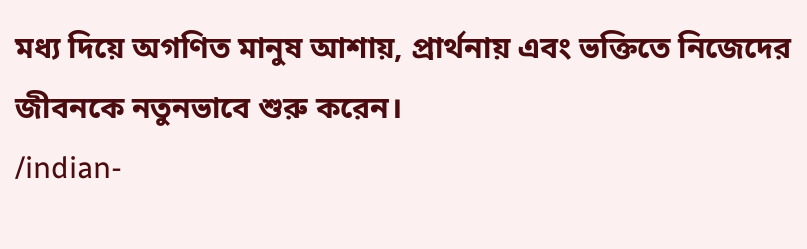মধ্য দিয়ে অগণিত মানুষ আশায়, প্রার্থনায় এবং ভক্তিতে নিজেদের জীবনকে নতুনভাবে শুরু করেন।
/indian-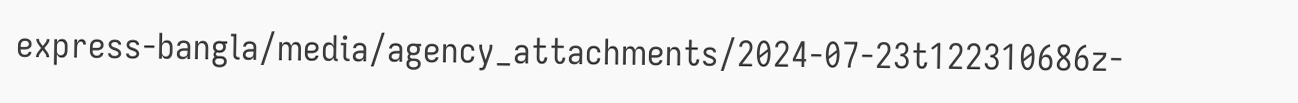express-bangla/media/agency_attachments/2024-07-23t122310686z-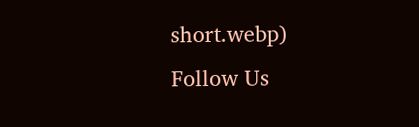short.webp)
Follow Us